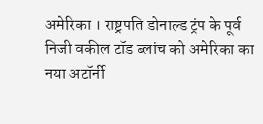अमेरिका । राष्ट्रपति डोनाल्ड ट्रंप के पूर्व निजी वकील टॉड ब्लांच को अमेरिका का नया अटॉर्नी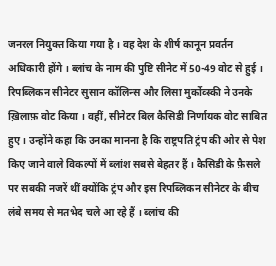जनरल नियुक्त किया गया है । वह देश के शीर्ष कानून प्रवर्तन अधिकारी होंगे । ब्लांच के नाम की पुष्टि सीनेट में 50-49 वोट से हुई । रिपब्लिकन सीनेटर सुसान कॉलिन्स और लिसा मुर्कोव्स्की ने उनके ख़िलाफ़ वोट किया । वहीं, सीनेटर बिल कैसिडी निर्णायक वोट साबित हुए । उन्होंने कहा कि उनका मानना है कि राष्ट्रपति ट्रंप की ओर से पेश किए जाने वाले विकल्पों में ब्लांश सबसे बेहतर हैं । कैसिडी के फ़ैसले पर सबकी नजरें थीं क्योंकि ट्रंप और इस रिपब्लिकन सीनेटर के बीच लंबे समय से मतभेद चले आ रहे हैं । ब्लांच की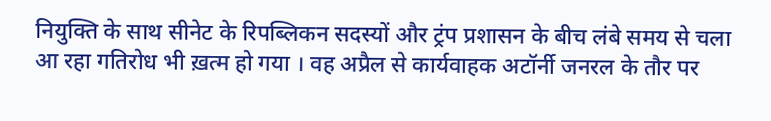नियुक्ति के साथ सीनेट के रिपब्लिकन सदस्यों और ट्रंप प्रशासन के बीच लंबे समय से चला आ रहा गतिरोध भी ख़त्म हो गया । वह अप्रैल से कार्यवाहक अटॉर्नी जनरल के तौर पर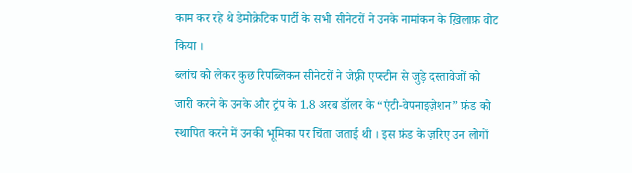काम कर रहे थे डेमोक्रेटिक पार्टी के सभी सीनेटरों ने उनके नामांकन के ख़िलाफ़ वोट किया ।
ब्लांच को लेकर कुछ रिपब्लिकन सीनेटरों ने जेफ़्री एप्स्टीन से जुड़े दस्तावेजों को जारी करने के उनके और ट्रंप के 1.8 अरब डॉलर के “एंटी-वेपनाइज़ेशन” फ़ंड को स्थापित करने में उनकी भूमिका पर चिंता जताई थी । इस फ़ंड के ज़रिए उन लोगों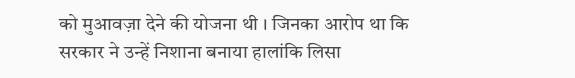को मुआवज़ा देने की योजना थी । जिनका आरोप था कि सरकार ने उन्हें निशाना बनाया हालांकि लिसा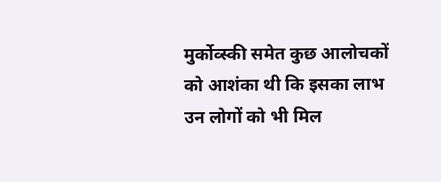मुर्कोव्स्की समेत कुछ आलोचकों को आशंका थी कि इसका लाभ उन लोगों को भी मिल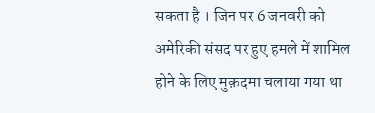सकता है । जिन पर 6 जनवरी को अमेरिकी संसद पर हुए हमले में शामिल होने के लिए मुक़दमा चलाया गया था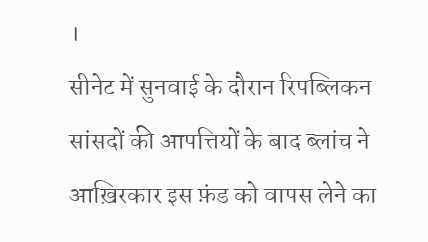।
सीनेट में सुनवाई के दौरान रिपब्लिकन सांसदों की आपत्तियों के बाद ब्लांच ने आख़िरकार इस फ़ंड को वापस लेने का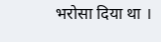भरोसा दिया था ।